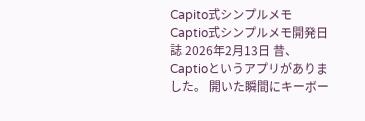Capito式シンプルメモ Captio式シンプルメモ開発日誌 2026年2月13日 昔、Captioというアプリがありました。 開いた瞬間にキーボー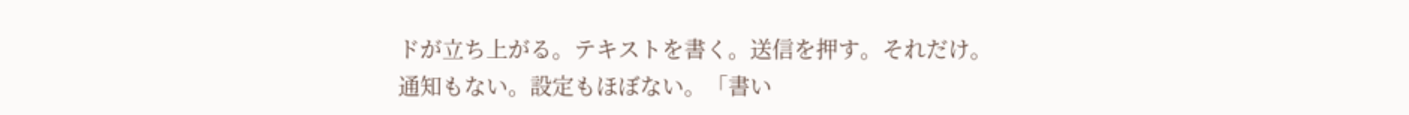ドが立ち上がる。テキストを書く。送信を押す。それだけ。通知もない。設定もほぼない。「書い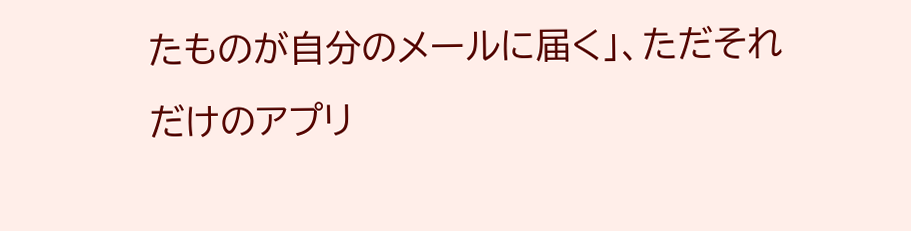たものが自分のメールに届く」、ただそれだけのアプリ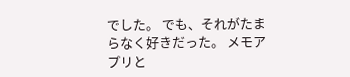でした。 でも、それがたまらなく好きだった。 メモアプリと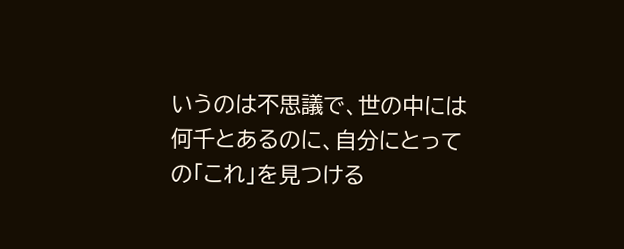いうのは不思議で、世の中には何千とあるのに、自分にとっての「これ」を見つける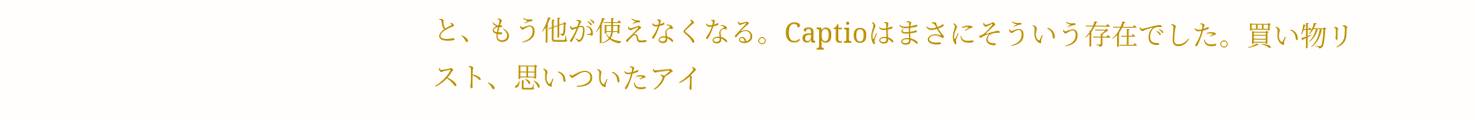と、もう他が使えなくなる。Captioはまさにそういう存在でした。買い物リスト、思いついたアイ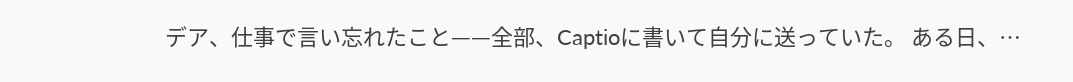デア、仕事で言い忘れたこと——全部、Captioに書いて自分に送っていた。 ある日、…